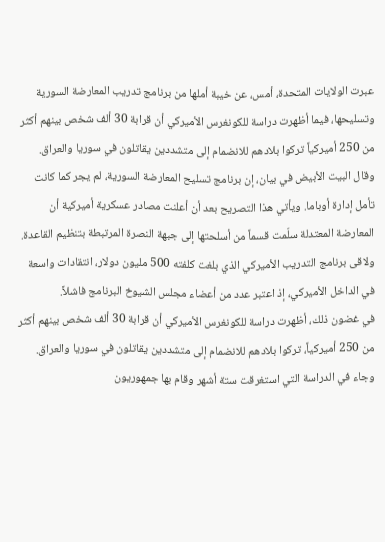عبرت الولايات المتحدة، أمس، عن خيبة أملها من برنامج تدريب المعارضة السورية وتسليحها، فيما أظهرت دراسة للكونغرس الأميركي أن قرابة 30 ألف شخص بينهم أكثر من 250 أميركياً تركوا بلادهم للانضمام إلى متشددين يقاتلون في سوريا والعراق.
وقال البيت الأبيض في بيان، إن برنامج تسليح المعارضة السورية، لم يجر كما كانت تأمل إدارة أوباما. ويأتي هذا التصريح بعد أن أعلنت مصادر عسكرية أميركية أن المعارضة المعتدلة سلّمت قسماً من أسلحتها إلى جبهة النصرة المرتبطة بتنظيم القاعدة. ولاقى برنامج التدريب الأميركي الذي بلغت كلفته 500 مليون دولار، انتقادات واسعة في الداخل الأميركي، إذ اعتبر عدد من أعضاء مجلس الشيوخ البرنامج فاشلاً.
في غضون ذلك، أظهرت دراسة للكونغرس الأميركي أن قرابة 30 ألف شخص بينهم أكثر من 250 أميركياً، تركوا بلادهم للانضمام إلى متشددين يقاتلون في سوريا والعراق.
وجاء في الدراسة التي استغرقت ستة أشهر وقام بها جمهوريون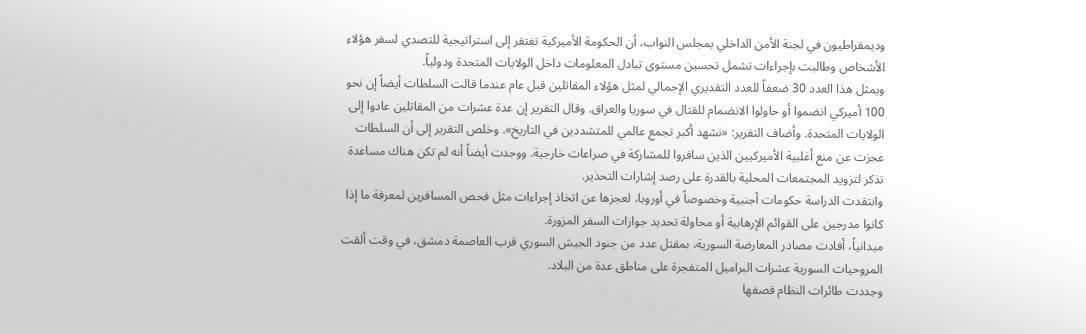وديمقراطيون في لجنة الأمن الداخلي بمجلس النواب، أن الحكومة الأميركية تفتقر إلى استراتيجية للتصدي لسفر هؤلاء الأشخاص وطالبت بإجراءات تشمل تحسين مستوى تبادل المعلومات داخل الولايات المتحدة ودولياً.
ويمثل هذا العدد 30 ضعفاً للعدد التقديري الإجمالي لمثل هؤلاء المقاتلين قبل عام عندما قالت السلطات أيضاً إن نحو 100 أميركي انضموا أو حاولوا الانضمام للقتال في سوريا والعراق. وقال التقرير إن عدة عشرات من المقاتلين عادوا إلى الولايات المتحدة. وأضاف التقرير: «نشهد أكبر تجمع عالمي للمتشددين في التاريخ». وخلص التقرير إلى أن السلطات عجزت عن منع أغلبية الأميركيين الذين سافروا للمشاركة في صراعات خارجية. ووجدت أيضاً أنه لم تكن هناك مساعدة تذكر لتزويد المجتمعات المحلية بالقدرة على رصد إشارات التحذير.
وانتقدت الدراسة حكومات أجنبية وخصوصاً في أوروبا، لعجزها عن اتخاذ إجراءات مثل فحص المسافرين لمعرفة ما إذا كانوا مدرجين على القوائم الإرهابية أو محاولة تحديد جوازات السفر المزورة.
ميدانياً، أفادت مصادر المعارضة السورية، بمقتل عدد من جنود الجيش السوري قرب العاصمة دمشق، في وقت ألقت المروحيات السورية عشرات البراميل المتفجرة على مناطق عدة من البلاد.
وجددت طائرات النظام قصفها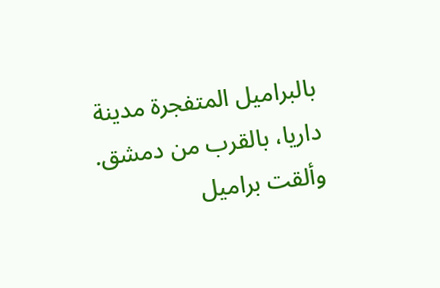بالبراميل المتفجرة مدينة داريا، بالقرب من دمشق. وألقت براميل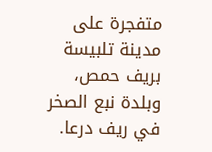متفجرة على مدينة تلبيسة بريف حمص، وبلدة نبع الصخر في ريف درعا.